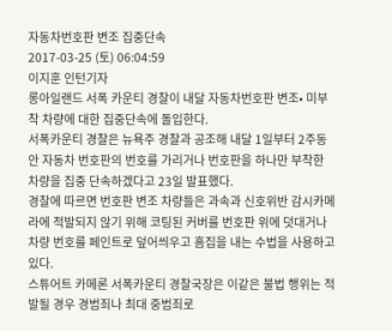자동차번호판 변조 집중단속
2017-03-25 (토) 06:04:59
이지훈 인턴기자
롱아일랜드 서폭 카운티 경찰이 내달 자동차번호판 변조• 미부착 차량에 대한 집중단속에 돌입한다.
서폭카운티 경찰은 뉴욕주 경찰과 공조해 내달 1일부터 2주동안 자동차 번호판의 번호를 가리거나 번호판을 하나만 부착한 차량을 집중 단속하겠다고 23일 발표했다.
경찰에 따르면 번호판 변조 차량들은 과속과 신호위반 감시카메라에 적발되지 않기 위해 코팅된 커버를 번호판 위에 덧대거나 차량 번호를 페인트로 덮어씌우고 흠집을 내는 수법을 사용하고 있다.
스튜어트 카메론 서폭카운티 경찰국장은 이같은 불법 행위는 적발될 경우 경범죄나 최대 중범죄로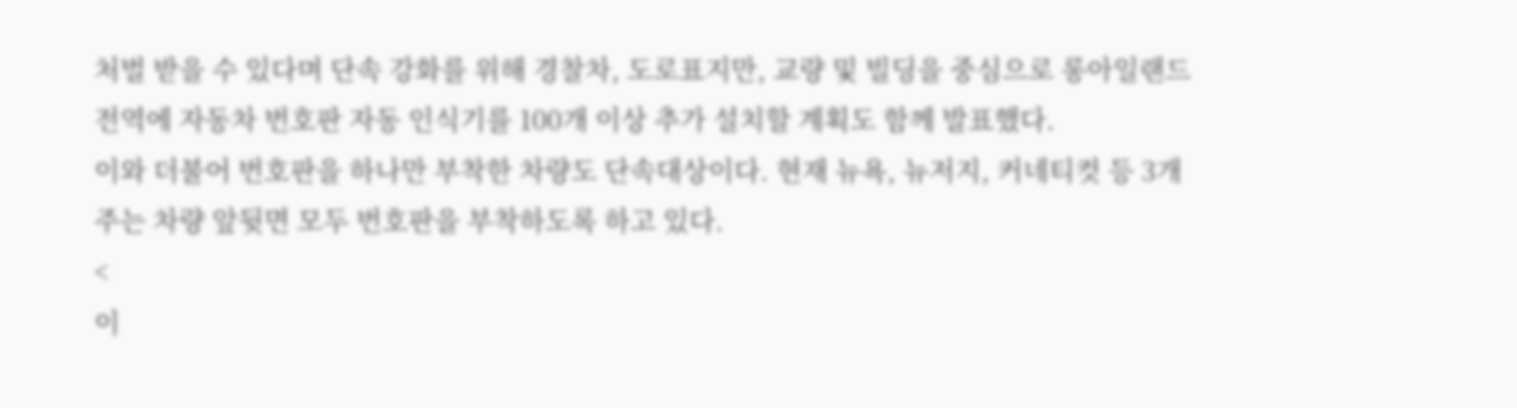처벌 받을 수 있다며 단속 강화를 위해 경찰차, 도로표지만, 교량 및 빌딩을 중심으로 롱아일랜드 전역에 자동차 번호판 자동 인식기를 100개 이상 추가 설치할 계획도 함께 발표했다.
이와 더불어 번호판을 하나만 부착한 차량도 단속대상이다. 현재 뉴욕, 뉴저지, 커네티컷 등 3개주는 차량 앞뒷면 모두 번호판을 부착하도록 하고 있다.
<
이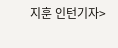지훈 인턴기자>